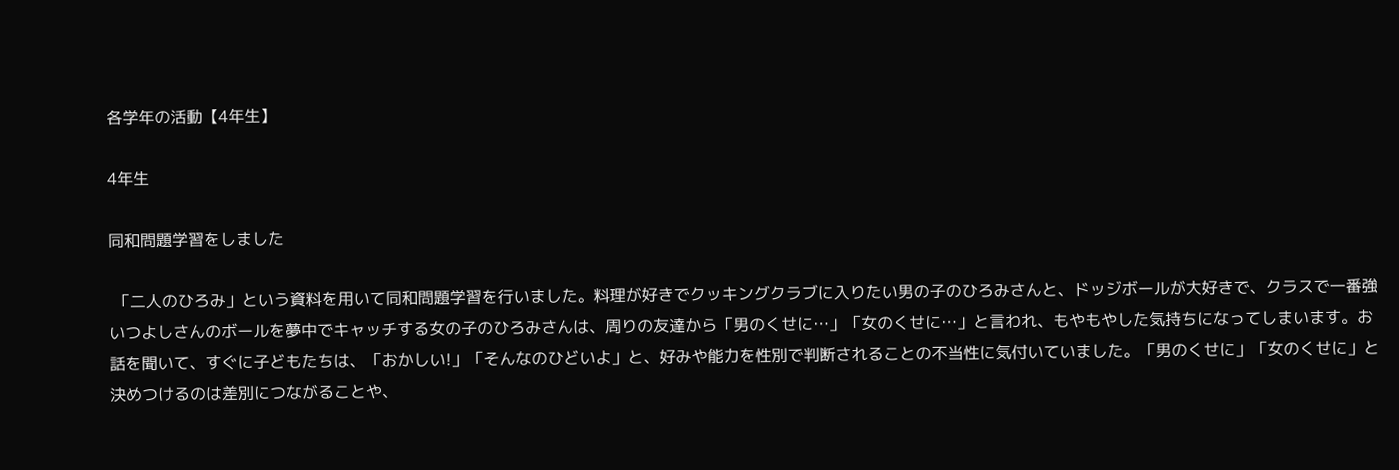各学年の活動【4年生】

4年生

同和問題学習をしました

 「二人のひろみ」という資料を用いて同和問題学習を行いました。料理が好きでクッキングクラブに入りたい男の子のひろみさんと、ドッジボールが大好きで、クラスで一番強いつよしさんのボールを夢中でキャッチする女の子のひろみさんは、周りの友達から「男のくせに…」「女のくせに…」と言われ、もやもやした気持ちになってしまいます。お話を聞いて、すぐに子どもたちは、「おかしい!」「そんなのひどいよ」と、好みや能力を性別で判断されることの不当性に気付いていました。「男のくせに」「女のくせに」と決めつけるのは差別につながることや、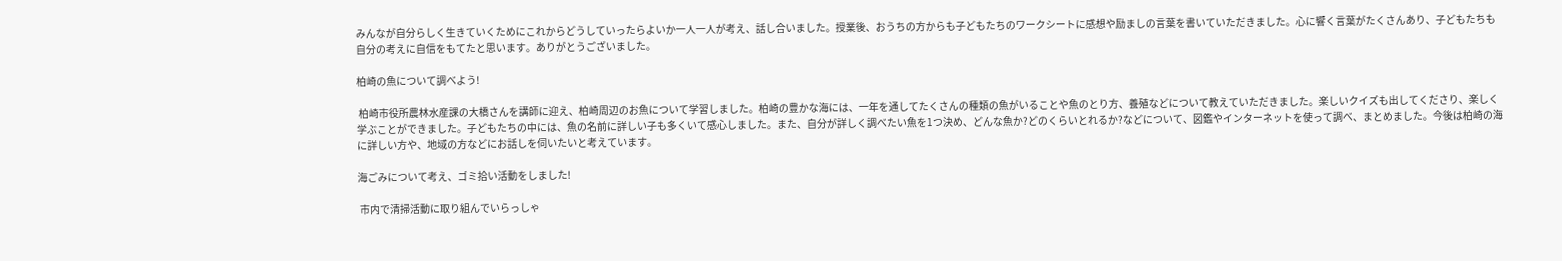みんなが自分らしく生きていくためにこれからどうしていったらよいか一人一人が考え、話し合いました。授業後、おうちの方からも子どもたちのワークシートに感想や励ましの言葉を書いていただきました。心に響く言葉がたくさんあり、子どもたちも自分の考えに自信をもてたと思います。ありがとうございました。

柏崎の魚について調べよう!

 柏崎市役所農林水産課の大橋さんを講師に迎え、柏崎周辺のお魚について学習しました。柏崎の豊かな海には、一年を通してたくさんの種類の魚がいることや魚のとり方、養殖などについて教えていただきました。楽しいクイズも出してくださり、楽しく学ぶことができました。子どもたちの中には、魚の名前に詳しい子も多くいて感心しました。また、自分が詳しく調べたい魚を1つ決め、どんな魚か?どのくらいとれるか?などについて、図鑑やインターネットを使って調べ、まとめました。今後は柏崎の海に詳しい方や、地域の方などにお話しを伺いたいと考えています。

海ごみについて考え、ゴミ拾い活動をしました!

 市内で清掃活動に取り組んでいらっしゃ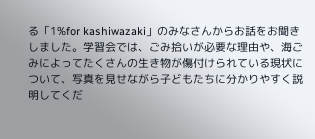る「1%for kashiwazaki」のみなさんからお話をお聞きしました。学習会では、ごみ拾いが必要な理由や、海ごみによってたくさんの生き物が傷付けられている現状について、写真を見せながら子どもたちに分かりやすく説明してくだ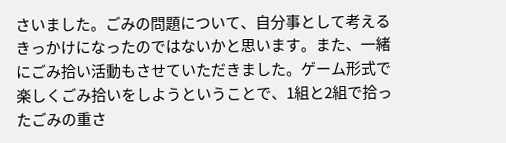さいました。ごみの問題について、自分事として考えるきっかけになったのではないかと思います。また、一緒にごみ拾い活動もさせていただきました。ゲーム形式で楽しくごみ拾いをしようということで、1組と2組で拾ったごみの重さ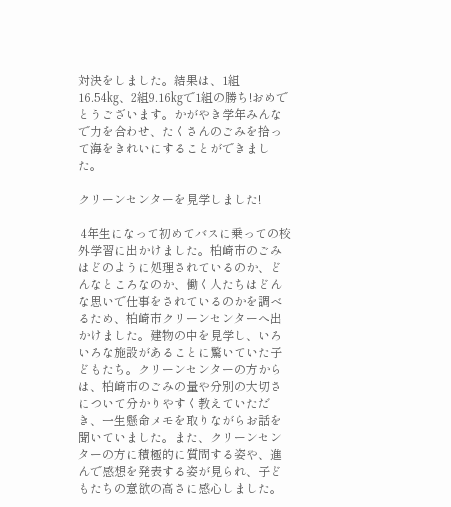対決をしました。結果は、1組16.54㎏、2組9.16㎏で1組の勝ち!おめでとうございます。かがやき学年みんなで力を合わせ、たくさんのごみを拾って海をきれいにすることができました。

クリーンセンターを見学しました!

 4年生になって初めてバスに乗っての校外学習に出かけました。柏崎市のごみはどのように処理されているのか、どんなところなのか、働く人たちはどんな思いで仕事をされているのかを調べるため、柏崎市クリーンセンターへ出かけました。建物の中を見学し、いろいろな施設があることに驚いていた子どもたち。クリーンセンターの方からは、柏崎市のごみの量や分別の大切さについて分かりやすく教えていただき、一生懸命メモを取りながらお話を聞いていました。また、クリーンセンターの方に積極的に質問する姿や、進んで感想を発表する姿が見られ、子どもたちの意欲の高さに感心しました。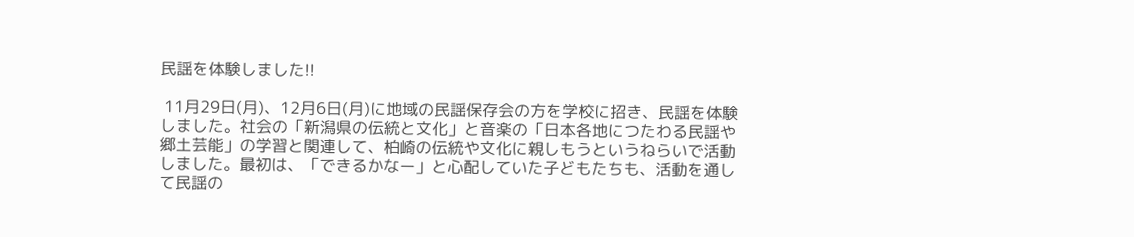民謡を体験しました!!

 11月29日(月)、12月6日(月)に地域の民謡保存会の方を学校に招き、民謡を体験しました。社会の「新潟県の伝統と文化」と音楽の「日本各地につたわる民謡や郷土芸能」の学習と関連して、柏崎の伝統や文化に親しもうというねらいで活動しました。最初は、「できるかなー」と心配していた子どもたちも、活動を通して民謡の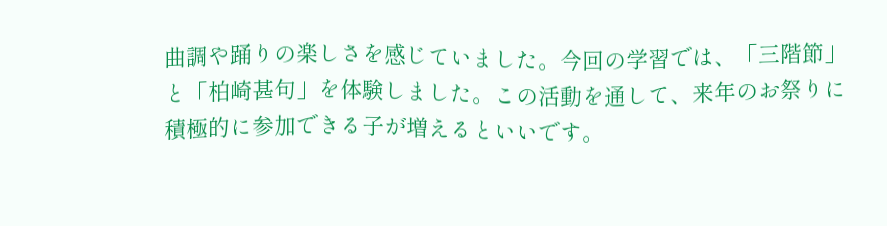曲調や踊りの楽しさを感じていました。今回の学習では、「三階節」と「柏崎甚句」を体験しました。この活動を通して、来年のお祭りに積極的に参加できる子が増えるといいです。